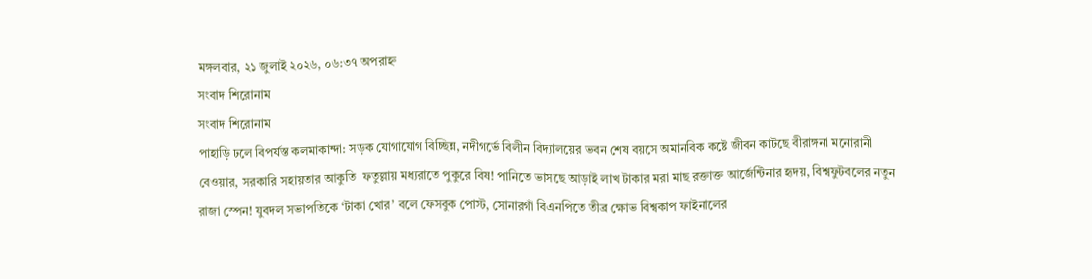মঙ্গলবার, ২১ জুলাই ২০২৬, ০৬:৩৭ অপরাহ্ন
সংবাদ শিরোনাম
সংবাদ শিরোনাম
পাহাড়ি ঢলে বিপর্যস্ত কলমাকান্দা: সড়ক যোগাযোগ বিচ্ছিন্ন, নদীগর্ভে বিলীন বিদ্যালয়ের ভবন শেষ বয়সে অমানবিক কষ্টে জীবন কাটছে বীরাঙ্গনা মনোরানী বেওয়ার, সরকারি সহায়তার আকুতি  ফতুল্লায় মধ্যরাতে পুকুরে বিষ! পানিতে ভাসছে আড়াই লাখ টাকার মরা মাছ রক্তাক্ত আর্জেন্টিনার হৃদয়, বিশ্বফুটবলের নতুন রাজা স্পেন! যুবদল সভাপতিকে ‘টাকা খোর’ বলে ফেসবুক পোস্ট, সোনারগাঁ বিএনপিতে তীব্র ক্ষোভ বিশ্বকাপ ফাইনালের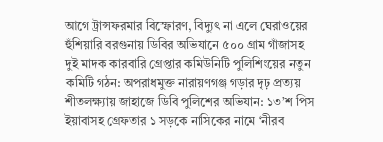আগে ট্রান্সফরমার বিস্ফোরণ, বিদ্যুৎ না এলে ঘেরাওয়ের হুঁশিয়ারি বরগুনায় ডিবির অভিযানে ৫০০ গ্রাম গাঁজাসহ দুই মাদক কারবারি গ্রেপ্তার কমিউনিটি পুলিশিংয়ের নতুন কমিটি গঠন: অপরাধমুক্ত নারায়ণগঞ্জ গড়ার দৃঢ় প্রত্যয় শীতলক্ষ্যায় জাহাজে ডিবি পুলিশের অভিযান: ১৩’শ পিস ইয়াবাসহ গ্রেফতার ১ সড়কে নাসিকের নামে ‘নীরব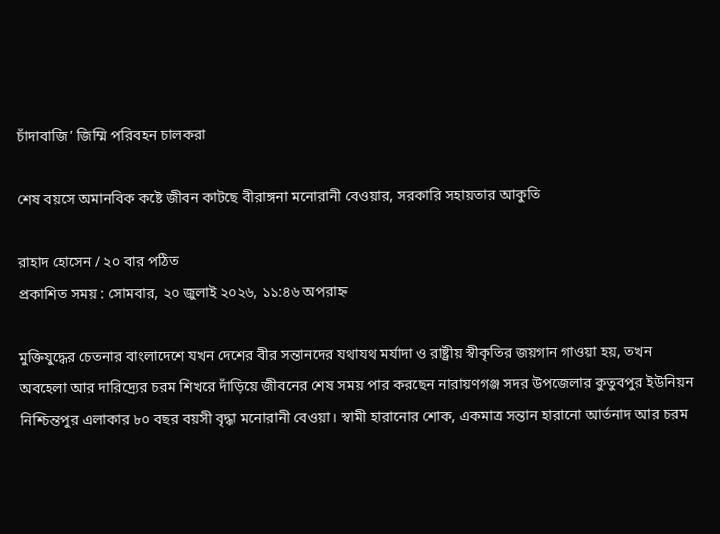চাঁদাবাজি’ জিম্মি পরিবহন চালকরা

শেষ বয়সে অমানবিক কষ্টে জীবন কাটছে বীরাঙ্গনা মনোরানী বেওয়ার, সরকারি সহায়তার আকুতি

রাহাদ হোসেন / ২০ বার পঠিত
প্রকাশিত সময় : সোমবার, ২০ জুলাই ২০২৬, ১১:৪৬ অপরাহ্ন

মুক্তিযুদ্ধের চেতনার বাংলাদেশে যখন দেশের বীর সন্তানদের যথাযথ মর্যাদা ও রাষ্ট্রীয় স্বীকৃতির জয়গান গাওয়া হয়, তখন অবহেলা আর দারিদ্র্যের চরম শিখরে দাঁড়িয়ে জীবনের শেষ সময় পার করছেন নারায়ণগঞ্জ সদর উপজেলার কুতুবপুর ইউনিয়ন নিশ্চিন্তপুর এলাকার ৮০ বছর বয়সী বৃদ্ধা মনোরানী বেওয়া। স্বামী হারানোর শোক, একমাত্র সন্তান হারানো আর্তনাদ আর চরম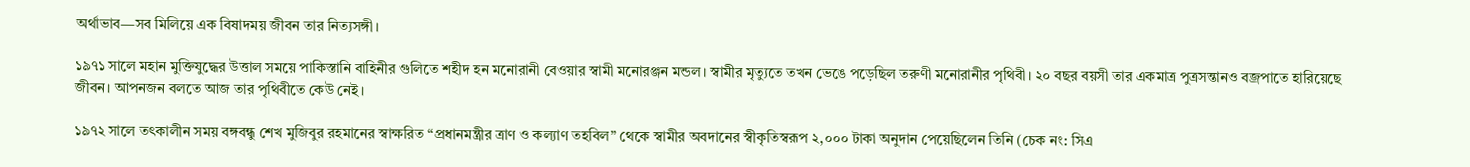অর্থাভাব—সব মিলিয়ে এক বিষাদময় জীবন তার নিত্যসঙ্গী।

১৯৭১ সালে মহান মুক্তিযুদ্ধের উত্তাল সময়ে পাকিস্তানি বাহিনীর গুলিতে শহীদ হন মনোরানী বেওয়ার স্বামী মনোরঞ্জন মন্ডল। স্বামীর মৃত্যুতে তখন ভেঙে পড়েছিল তরুণী মনোরানীর পৃথিবী। ২০ বছর বয়সী তার একমাত্র পুত্রসন্তানও বজ্রপাতে হারিয়েছে জীবন। আপনজন বলতে আজ তার পৃথিবীতে কেউ নেই।

১৯৭২ সালে তৎকালীন সময় বঙ্গবন্ধু শেখ মুজিবুর রহমানের স্বাক্ষরিত “প্রধানমন্ত্রীর ত্রাণ ও কল্যাণ তহবিল” থেকে স্বামীর অবদানের স্বীকৃতিস্বরূপ ২,০০০ টাকা অনুদান পেয়েছিলেন তিনি (চেক নং: সিএ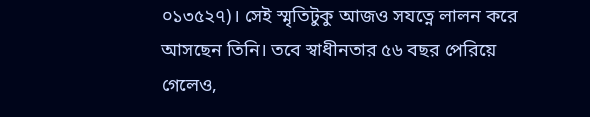০১৩৫২৭)। সেই স্মৃতিটুকু আজও সযত্নে লালন করে আসছেন তিনি। তবে স্বাধীনতার ৫৬ বছর পেরিয়ে গেলেও,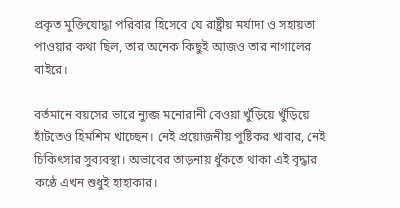প্রকৃত মুক্তিযোদ্ধা পরিবার হিসেবে যে রাষ্ট্রীয় মর্যাদা ও সহায়তা পাওয়ার কথা ছিল, তার অনেক কিছুই আজও তার নাগালের বাইরে।

বর্তমানে বয়সের ভারে ন্যুব্জ মনোরানী বেওয়া খুঁড়িয়ে খুঁড়িয়ে হাঁটতেও হিমশিম খাচ্ছেন। নেই প্রয়োজনীয় পুষ্টিকর খাবার, নেই চিকিৎসার সুব্যবস্থা। অভাবের তাড়নায় ধুঁকতে থাকা এই বৃদ্ধার কণ্ঠে এখন শুধুই হাহাকার।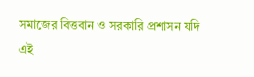সমাজের বিত্তবান ও সরকারি প্রশাসন যদি এই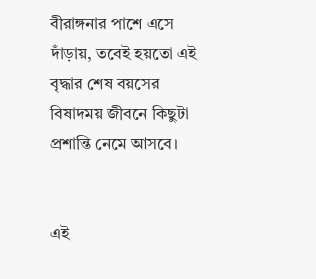বীরাঙ্গনার পাশে এসে দাঁড়ায়, তবেই হয়তো এই বৃদ্ধার শেষ বয়সের বিষাদময় জীবনে কিছুটা প্রশান্তি নেমে আসবে।


এই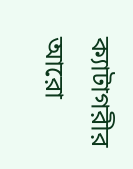ক্যাটাগরীর আরো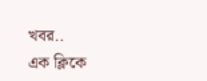খবর..
এক ক্লিকে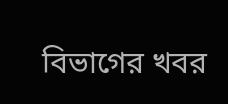বিভাগের খবর